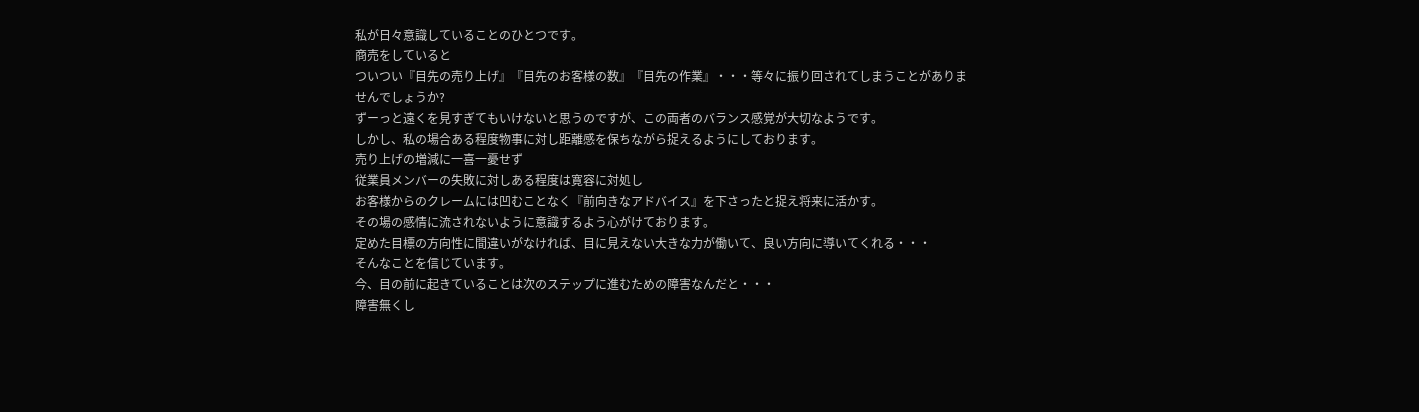私が日々意識していることのひとつです。
商売をしていると
ついつい『目先の売り上げ』『目先のお客様の数』『目先の作業』・・・等々に振り回されてしまうことがありませんでしょうか?
ずーっと遠くを見すぎてもいけないと思うのですが、この両者のバランス感覚が大切なようです。
しかし、私の場合ある程度物事に対し距離感を保ちながら捉えるようにしております。
売り上げの増減に一喜一憂せず
従業員メンバーの失敗に対しある程度は寛容に対処し
お客様からのクレームには凹むことなく『前向きなアドバイス』を下さったと捉え将来に活かす。
その場の感情に流されないように意識するよう心がけております。
定めた目標の方向性に間違いがなければ、目に見えない大きな力が働いて、良い方向に導いてくれる・・・
そんなことを信じています。
今、目の前に起きていることは次のステップに進むための障害なんだと・・・
障害無くし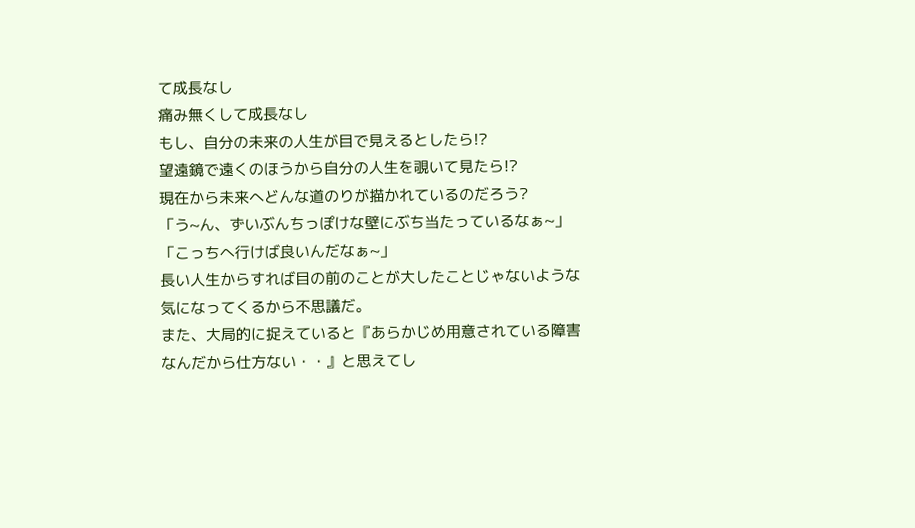て成長なし
痛み無くして成長なし
もし、自分の未来の人生が目で見えるとしたら!?
望遠鏡で遠くのほうから自分の人生を覗いて見たら!?
現在から未来へどんな道のりが描かれているのだろう?
「う~ん、ずいぶんちっぽけな壁にぶち当たっているなぁ~」
「こっちへ行けば良いんだなぁ~」
長い人生からすれば目の前のことが大したことじゃないような気になってくるから不思議だ。
また、大局的に捉えていると『あらかじめ用意されている障害なんだから仕方ない・・』と思えてし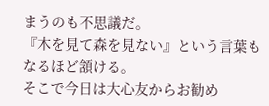まうのも不思議だ。
『木を見て森を見ない』という言葉も
なるほど頷ける。
そこで今日は大心友からお勧め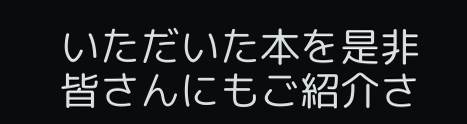いただいた本を是非皆さんにもご紹介さ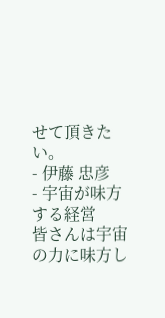せて頂きたい。
- 伊藤 忠彦
- 宇宙が味方する経営
皆さんは宇宙の力に味方し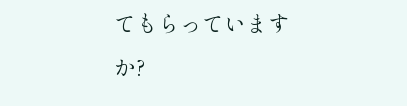てもらっていますか?